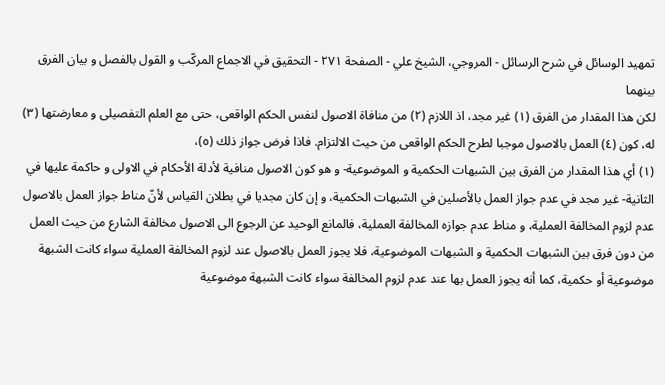تمهيد الوسائل في شرح الرسائل - المروجي، الشيخ علي - الصفحة ٢٧١ - التحقيق في الاجماع المركّب و القول بالفصل و بيان الفرق بينهما
لكن هذا المقدار من الفرق (١) غير مجد، اذ اللازم (٢) من منافاة الاصول لنفس الحكم الواقعى، حتى مع العلم التفصيلى و معارضتها (٣) له، كون (٤) العمل بالاصول موجبا لطرح الحكم الواقعى من حيث الالتزام. فاذا فرض جواز ذلك (٥)،
(١) أي هذا المقدار من الفرق بين الشبهات الحكمية و الموضوعية- و هو كون الاصول منافية لأدلة الأحكام في الاولى و حاكمة عليها في الثانية- غير مجد في عدم جواز العمل بالأصلين في الشبهات الحكمية، و إن كان مجديا في بطلان القياس لأنّ مناط جواز العمل بالاصول عدم لزوم المخالفة العملية، و مناط عدم جوازه المخالفة العملية، فالمانع الوحيد عن الرجوع الى الاصول مخالفة الشارع من حيث العمل من دون فرق بين الشبهات الحكمية و الشبهات الموضوعية، فلا يجوز العمل بالاصول عند لزوم المخالفة العملية سواء كانت الشبهة موضوعية أو حكمية، كما أنه يجوز العمل بها عند عدم لزوم المخالفة سواء كانت الشبهة موضوعية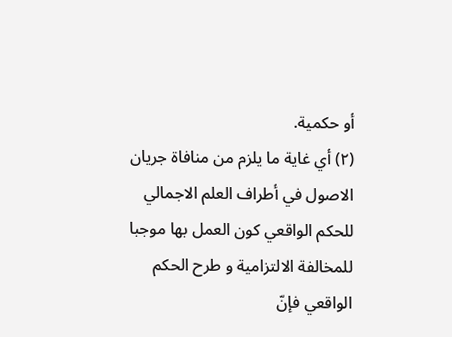أو حكمية.
(٢) أي غاية ما يلزم من منافاة جريان الاصول في أطراف العلم الاجمالي للحكم الواقعي كون العمل بها موجبا للمخالفة الالتزامية و طرح الحكم الواقعي فإنّ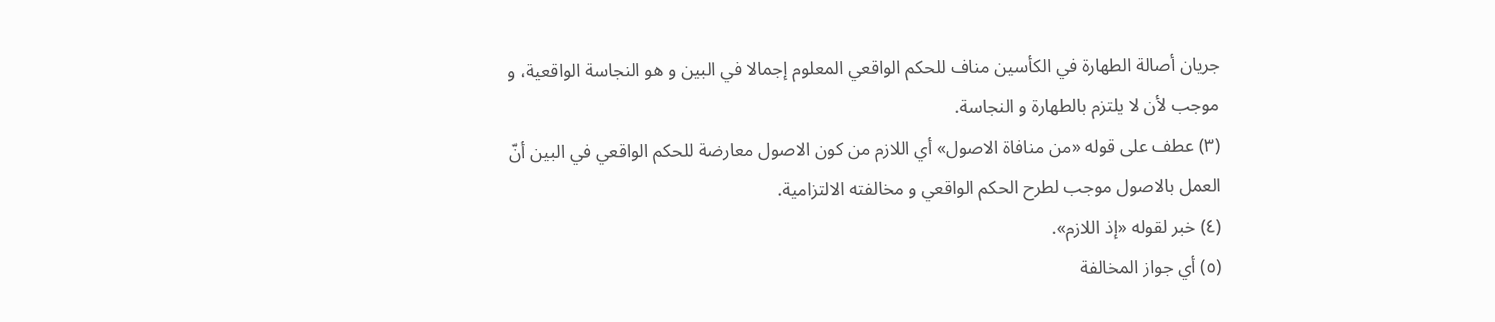جريان أصالة الطهارة في الكأسين مناف للحكم الواقعي المعلوم إجمالا في البين و هو النجاسة الواقعية، و موجب لأن لا يلتزم بالطهارة و النجاسة.
(٣) عطف على قوله «من منافاة الاصول» أي اللازم من كون الاصول معارضة للحكم الواقعي في البين أنّ العمل بالاصول موجب لطرح الحكم الواقعي و مخالفته الالتزامية.
(٤) خبر لقوله «إذ اللازم».
(٥) أي جواز المخالفة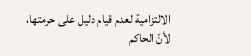الالتزامية لعدم قيام دليل على حرمتها، لأنّ الحاكم